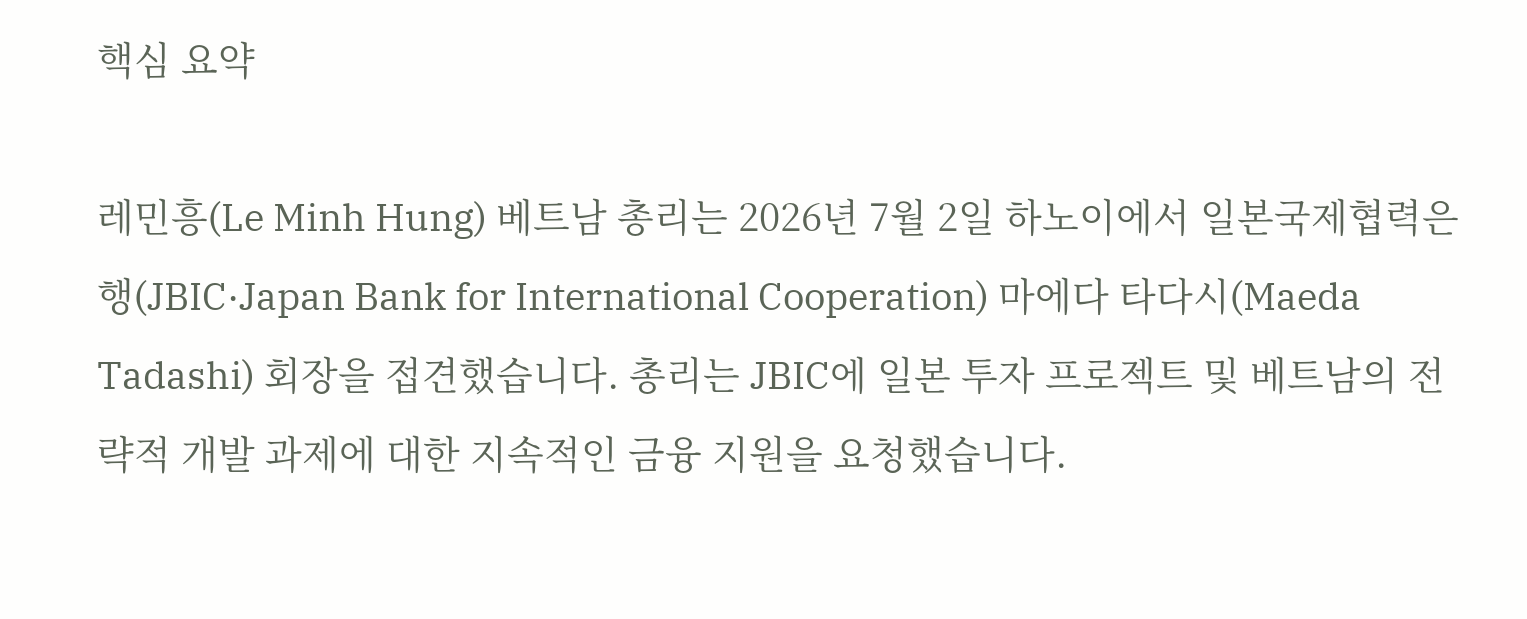핵심 요약

레민흥(Le Minh Hung) 베트남 총리는 2026년 7월 2일 하노이에서 일본국제협력은행(JBIC·Japan Bank for International Cooperation) 마에다 타다시(Maeda Tadashi) 회장을 접견했습니다. 총리는 JBIC에 일본 투자 프로젝트 및 베트남의 전략적 개발 과제에 대한 지속적인 금융 지원을 요청했습니다.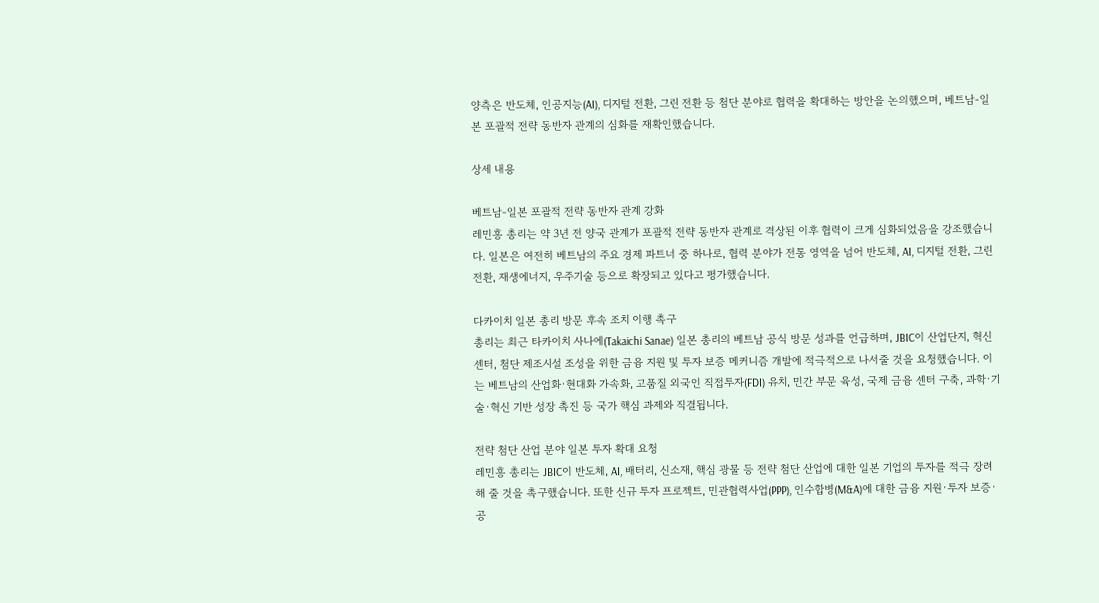양측은 반도체, 인공지능(AI), 디지털 전환, 그린 전환 등 첨단 분야로 협력을 확대하는 방안을 논의했으며, 베트남-일본 포괄적 전략 동반자 관계의 심화를 재확인했습니다.

상세 내용

베트남-일본 포괄적 전략 동반자 관계 강화
레민흥 총리는 약 3년 전 양국 관계가 포괄적 전략 동반자 관계로 격상된 이후 협력이 크게 심화되었음을 강조했습니다. 일본은 여전히 베트남의 주요 경제 파트너 중 하나로, 협력 분야가 전통 영역을 넘어 반도체, AI, 디지털 전환, 그린 전환, 재생에너지, 우주기술 등으로 확장되고 있다고 평가했습니다.

다카이치 일본 총리 방문 후속 조치 이행 촉구
총리는 최근 타카이치 사나에(Takaichi Sanae) 일본 총리의 베트남 공식 방문 성과를 언급하며, JBIC이 산업단지, 혁신 센터, 첨단 제조시설 조성을 위한 금융 지원 및 투자 보증 메커니즘 개발에 적극적으로 나서줄 것을 요청했습니다. 이는 베트남의 산업화·현대화 가속화, 고품질 외국인 직접투자(FDI) 유치, 민간 부문 육성, 국제 금융 센터 구축, 과학·기술·혁신 기반 성장 촉진 등 국가 핵심 과제와 직결됩니다.

전략 첨단 산업 분야 일본 투자 확대 요청
레민흥 총리는 JBIC이 반도체, AI, 배터리, 신소재, 핵심 광물 등 전략 첨단 산업에 대한 일본 기업의 투자를 적극 장려해 줄 것을 촉구했습니다. 또한 신규 투자 프로젝트, 민관협력사업(PPP), 인수합병(M&A)에 대한 금융 지원·투자 보증·공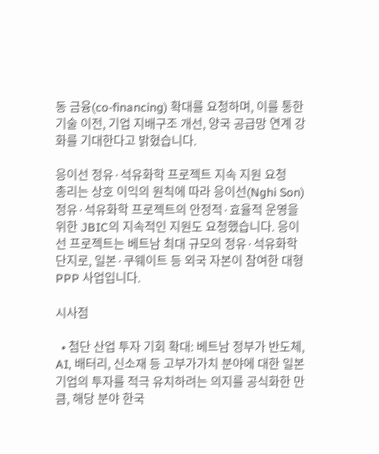동 금융(co-financing) 확대를 요청하며, 이를 통한 기술 이전, 기업 지배구조 개선, 양국 공급망 연계 강화를 기대한다고 밝혔습니다.

응이선 정유·석유화학 프로젝트 지속 지원 요청
총리는 상호 이익의 원칙에 따라 응이선(Nghi Son) 정유·석유화학 프로젝트의 안정적·효율적 운영을 위한 JBIC의 지속적인 지원도 요청했습니다. 응이선 프로젝트는 베트남 최대 규모의 정유·석유화학 단지로, 일본·쿠웨이트 등 외국 자본이 참여한 대형 PPP 사업입니다.

시사점

  • 첨단 산업 투자 기회 확대: 베트남 정부가 반도체, AI, 배터리, 신소재 등 고부가가치 분야에 대한 일본 기업의 투자를 적극 유치하려는 의지를 공식화한 만큼, 해당 분야 한국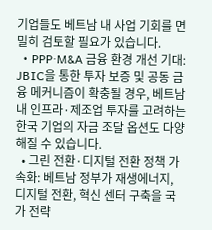기업들도 베트남 내 사업 기회를 면밀히 검토할 필요가 있습니다.
  • PPP·M&A 금융 환경 개선 기대: JBIC을 통한 투자 보증 및 공동 금융 메커니즘이 확충될 경우, 베트남 내 인프라·제조업 투자를 고려하는 한국 기업의 자금 조달 옵션도 다양해질 수 있습니다.
  • 그린 전환·디지털 전환 정책 가속화: 베트남 정부가 재생에너지, 디지털 전환, 혁신 센터 구축을 국가 전략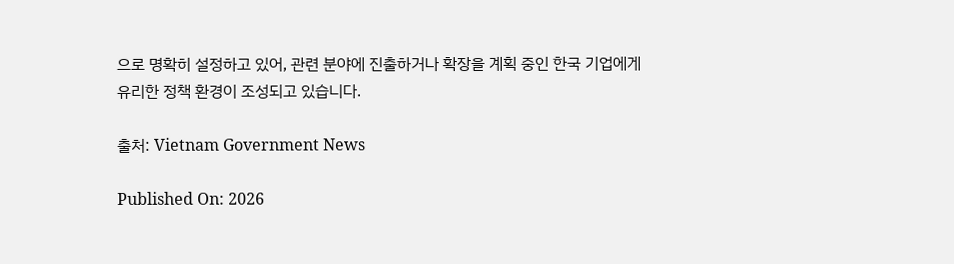으로 명확히 설정하고 있어, 관련 분야에 진출하거나 확장을 계획 중인 한국 기업에게 유리한 정책 환경이 조성되고 있습니다.

출처: Vietnam Government News

Published On: 2026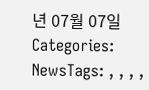년 07월 07일Categories: NewsTags: , , , ,